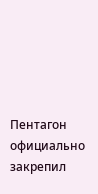Пентагон официально закрепил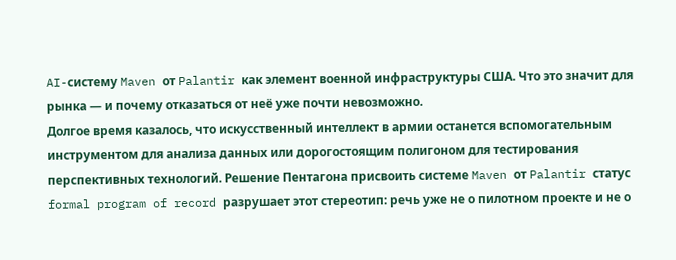AI-систему Maven от Palantir как элемент военной инфраструктуры США. Что это значит для рынка — и почему отказаться от неё уже почти невозможно.
Долгое время казалось, что искусственный интеллект в армии останется вспомогательным инструментом для анализа данных или дорогостоящим полигоном для тестирования перспективных технологий. Решение Пентагона присвоить системе Maven от Palantir статус formal program of record разрушает этот стереотип: речь уже не о пилотном проекте и не о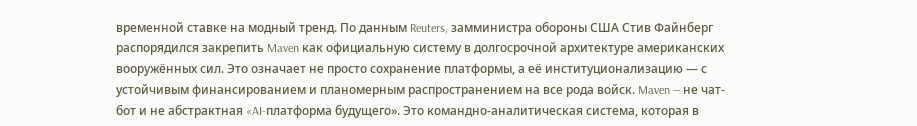временной ставке на модный тренд. По данным Reuters, замминистра обороны США Стив Файнберг распорядился закрепить Maven как официальную систему в долгосрочной архитектуре американских вооружённых сил. Это означает не просто сохранение платформы, а её институционализацию — с устойчивым финансированием и планомерным распространением на все рода войск. Maven — не чат-бот и не абстрактная «AI-платформа будущего». Это командно-аналитическая система, которая в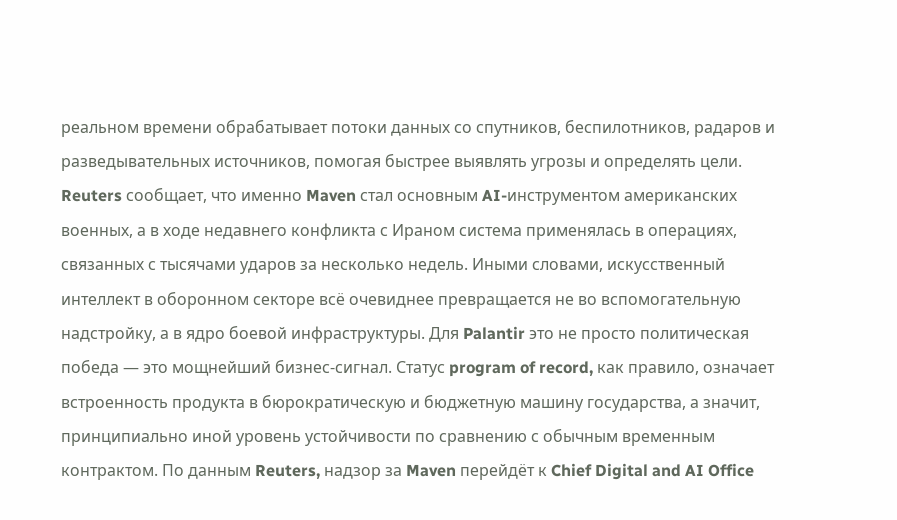реальном времени обрабатывает потоки данных со спутников, беспилотников, радаров и разведывательных источников, помогая быстрее выявлять угрозы и определять цели. Reuters сообщает, что именно Maven стал основным AI-инструментом американских военных, а в ходе недавнего конфликта с Ираном система применялась в операциях, связанных с тысячами ударов за несколько недель. Иными словами, искусственный интеллект в оборонном секторе всё очевиднее превращается не во вспомогательную надстройку, а в ядро боевой инфраструктуры. Для Palantir это не просто политическая победа — это мощнейший бизнес-сигнал. Статус program of record, как правило, означает встроенность продукта в бюрократическую и бюджетную машину государства, а значит, принципиально иной уровень устойчивости по сравнению с обычным временным контрактом. По данным Reuters, надзор за Maven перейдёт к Chief Digital and AI Office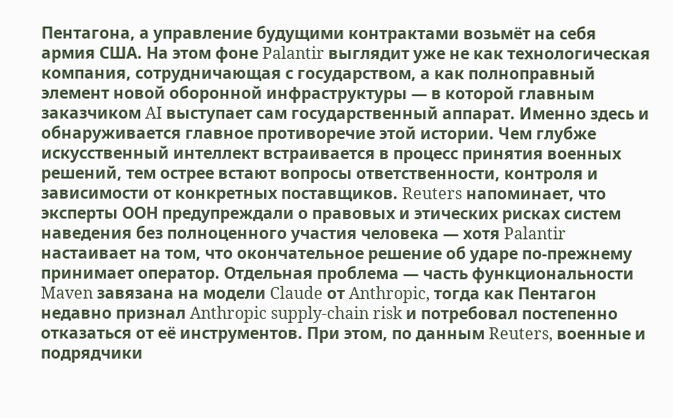Пентагона, а управление будущими контрактами возьмёт на себя армия США. На этом фоне Palantir выглядит уже не как технологическая компания, сотрудничающая с государством, а как полноправный элемент новой оборонной инфраструктуры — в которой главным заказчиком AI выступает сам государственный аппарат. Именно здесь и обнаруживается главное противоречие этой истории. Чем глубже искусственный интеллект встраивается в процесс принятия военных решений, тем острее встают вопросы ответственности, контроля и зависимости от конкретных поставщиков. Reuters напоминает, что эксперты ООН предупреждали о правовых и этических рисках систем наведения без полноценного участия человека — хотя Palantir настаивает на том, что окончательное решение об ударе по-прежнему принимает оператор. Отдельная проблема — часть функциональности Maven завязана на модели Claude от Anthropic, тогда как Пентагон недавно признал Anthropic supply-chain risk и потребовал постепенно отказаться от её инструментов. При этом, по данным Reuters, военные и подрядчики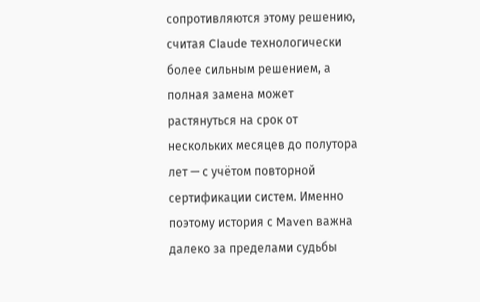сопротивляются этому решению, считая Claude технологически более сильным решением, а полная замена может растянуться на срок от нескольких месяцев до полутора лет — с учётом повторной сертификации систем. Именно поэтому история с Maven важна далеко за пределами судьбы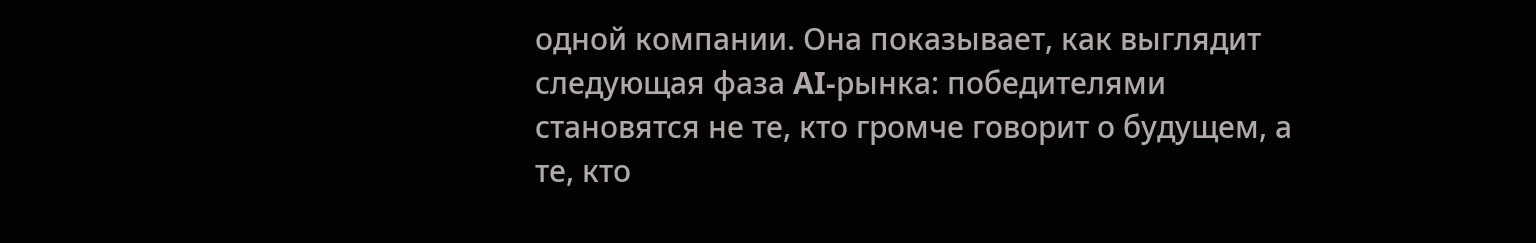одной компании. Она показывает, как выглядит следующая фаза AI-рынка: победителями становятся не те, кто громче говорит о будущем, а те, кто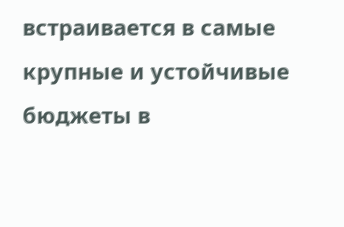встраивается в самые крупные и устойчивые бюджеты в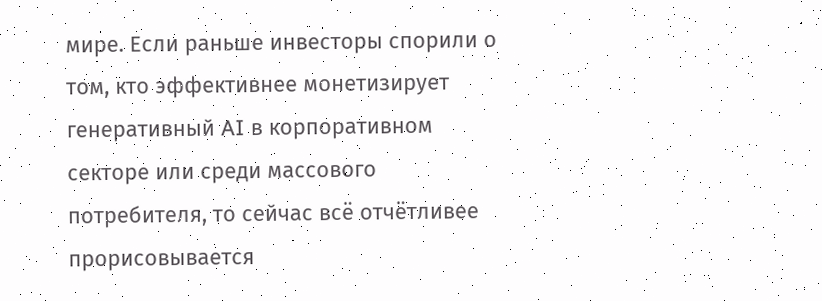мире. Если раньше инвесторы спорили о том, кто эффективнее монетизирует генеративный AI в корпоративном секторе или среди массового потребителя, то сейчас всё отчётливее прорисовывается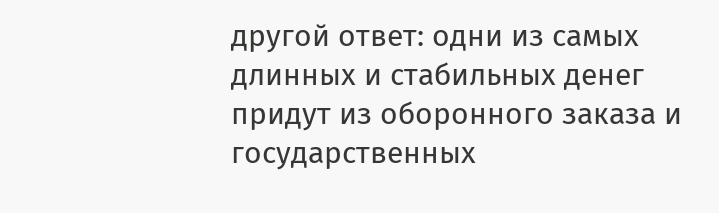другой ответ: одни из самых длинных и стабильных денег придут из оборонного заказа и государственных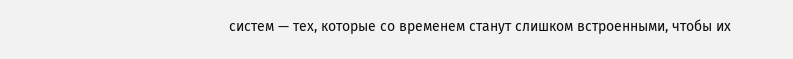систем — тех, которые со временем станут слишком встроенными, чтобы их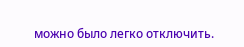можно было легко отключить.